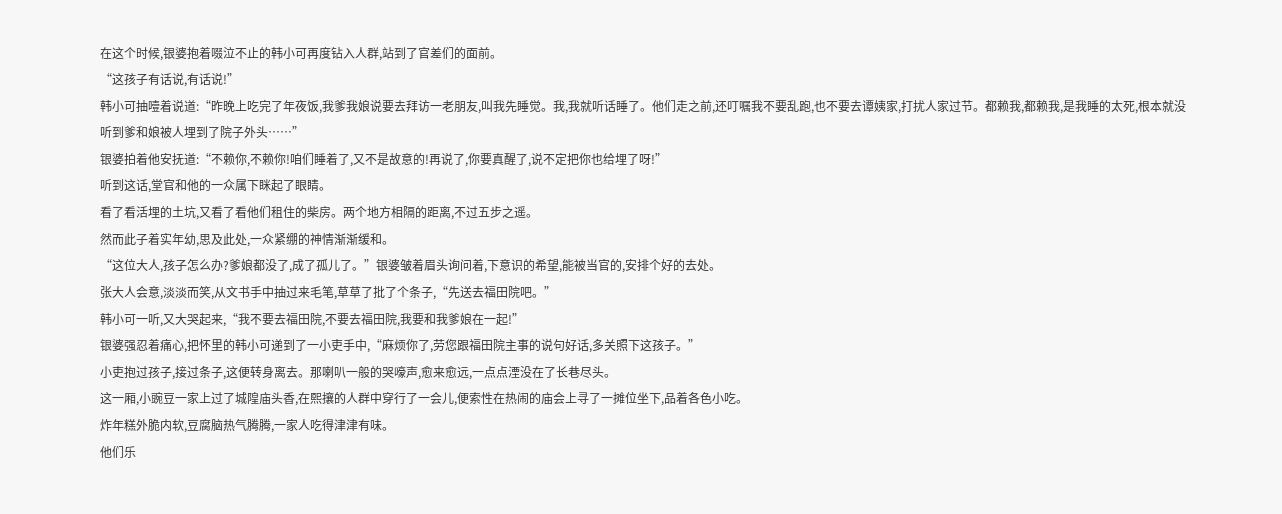在这个时候,银婆抱着啜泣不止的韩小可再度钻入人群,站到了官差们的面前。
“这孩子有话说,有话说!”
韩小可抽噎着说道:“昨晚上吃完了年夜饭,我爹我娘说要去拜访一老朋友,叫我先睡觉。我,我就听话睡了。他们走之前,还叮嘱我不要乱跑,也不要去谭姨家,打扰人家过节。都赖我,都赖我,是我睡的太死,根本就没听到爹和娘被人埋到了院子外头……”
银婆拍着他安抚道:“不赖你,不赖你!咱们睡着了,又不是故意的!再说了,你要真醒了,说不定把你也给埋了呀!”
听到这话,堂官和他的一众属下眯起了眼睛。
看了看活埋的土坑,又看了看他们租住的柴房。两个地方相隔的距离,不过五步之遥。
然而此子着实年幼,思及此处,一众紧绷的神情渐渐缓和。
“这位大人,孩子怎么办?爹娘都没了,成了孤儿了。”银婆皱着眉头询问着,下意识的希望,能被当官的,安排个好的去处。
张大人会意,淡淡而笑,从文书手中抽过来毛笔,草草了批了个条子,“先送去福田院吧。”
韩小可一听,又大哭起来,“我不要去福田院,不要去福田院,我要和我爹娘在一起!”
银婆强忍着痛心,把怀里的韩小可递到了一小吏手中,“麻烦你了,劳您跟福田院主事的说句好话,多关照下这孩子。”
小吏抱过孩子,接过条子,这便转身离去。那喇叭一般的哭嚎声,愈来愈远,一点点湮没在了长巷尽头。
这一厢,小豌豆一家上过了城隍庙头香,在熙攘的人群中穿行了一会儿,便索性在热闹的庙会上寻了一摊位坐下,品着各色小吃。
炸年糕外脆内软,豆腐脑热气腾腾,一家人吃得津津有味。
他们乐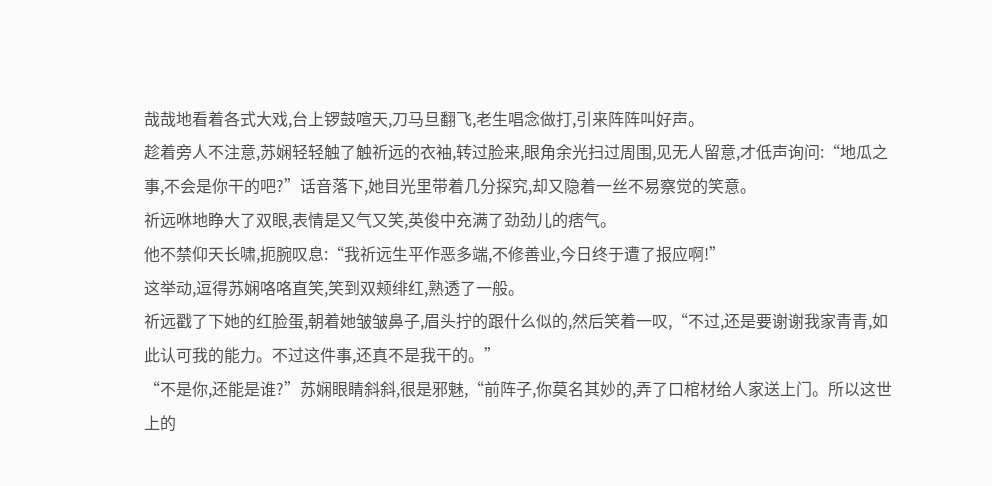哉哉地看着各式大戏,台上锣鼓喧天,刀马旦翻飞,老生唱念做打,引来阵阵叫好声。
趁着旁人不注意,苏娴轻轻触了触祈远的衣袖,转过脸来,眼角余光扫过周围,见无人留意,才低声询问:“地瓜之事,不会是你干的吧?”话音落下,她目光里带着几分探究,却又隐着一丝不易察觉的笑意。
祈远咻地睁大了双眼,表情是又气又笑,英俊中充满了劲劲儿的痞气。
他不禁仰天长啸,扼腕叹息:“我祈远生平作恶多端,不修善业,今日终于遭了报应啊!”
这举动,逗得苏娴咯咯直笑,笑到双颊绯红,熟透了一般。
祈远戳了下她的红脸蛋,朝着她皱皱鼻子,眉头拧的跟什么似的,然后笑着一叹,“不过,还是要谢谢我家青青,如此认可我的能力。不过这件事,还真不是我干的。”
“不是你,还能是谁?”苏娴眼睛斜斜,很是邪魅,“前阵子,你莫名其妙的,弄了口棺材给人家送上门。所以这世上的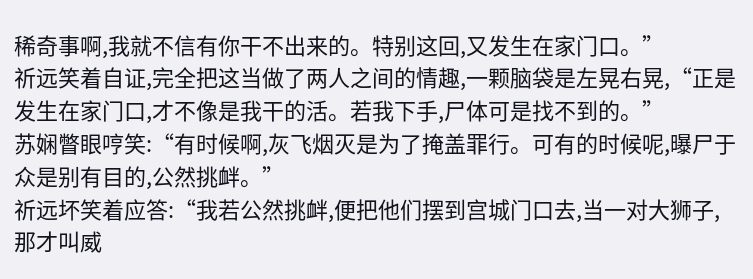稀奇事啊,我就不信有你干不出来的。特别这回,又发生在家门口。”
祈远笑着自证,完全把这当做了两人之间的情趣,一颗脑袋是左晃右晃,“正是发生在家门口,才不像是我干的活。若我下手,尸体可是找不到的。”
苏娴瞥眼哼笑:“有时候啊,灰飞烟灭是为了掩盖罪行。可有的时候呢,曝尸于众是别有目的,公然挑衅。”
祈远坏笑着应答:“我若公然挑衅,便把他们摆到宫城门口去,当一对大狮子,那才叫威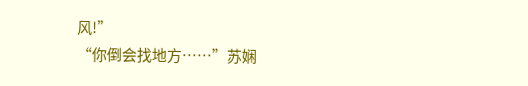风!”
“你倒会找地方……”苏娴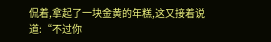侃着,拿起了一块金黄的年糕,这又接着说道:“不过你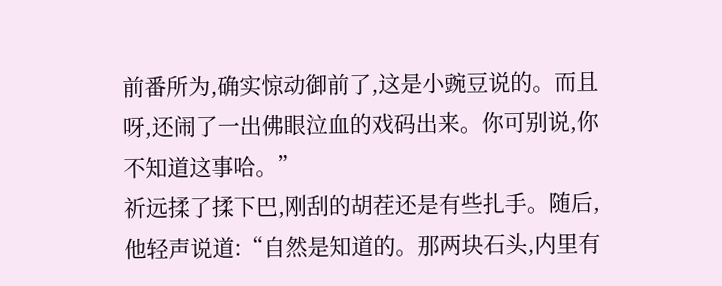前番所为,确实惊动御前了,这是小豌豆说的。而且呀,还闹了一出佛眼泣血的戏码出来。你可别说,你不知道这事哈。”
祈远揉了揉下巴,刚刮的胡茬还是有些扎手。随后,他轻声说道:“自然是知道的。那两块石头,内里有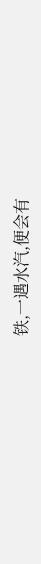铁,一遇水汽,便会有